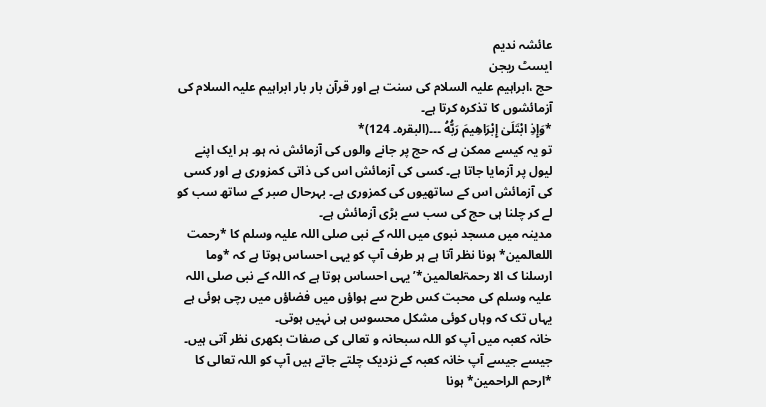عائشہ ندیم
ایسٹ ریجن
حج ،ابراہیم علیہ السلام کی سنت ہے اور قرآن بار بار ابراہیم علیہ السلام کی آزمائشوں کا تذکرہ کرتا ہے۔
*وَإِذِ ابْتَلَىٰ إِبْرَاهِيمَ رَبُّهُ ۔۔۔(البقرہ۔ 124)*
تو یہ کیسے ممکن ہے کہ حج پر جانے والوں کی آزمائش نہ ہو۔ ہر ایک اپنے لیول پر آزمایا جاتا ہے۔ کسی کی آزمائش اس کی ذاتی کمزوری ہے اور کسی کی آزمائش اس کے ساتھیوں کی کمزوری ہے۔ بہرحال صبر کے ساتھ سب کو لے کر چلنا ہی حج کی سب سے بڑی آزمائش ہے۔
مدینہ میں مسجد نبوی میں اللہ کے نبی صلی اللہ علیہ وسلم کا *رحمت اللعالمین* ہونا نظر آتا ہے ہر طرف آپ کو یہی احساس ہوتا ہے کہ *وما ارسلنا ک الا رحمۃلعالمین*’ یہی احساس ہوتا ہے کہ اللہ کے نبی صلی اللہ علیہ وسلم کی محبت کس طرح سے ہواؤں میں فضاؤں میں رچی ہوئی ہے یہاں تک کہ وہاں کوئی مشکل محسوس ہی نہیں ہوتی۔
خانہ کعبہ میں آپ کو اللہ سبحانہ و تعالی کی صفات بکھری نظر آتی ہیں۔ جیسے جیسے آپ خانہ کعبہ کے نزدیک چلتے جاتے ہیں آپ کو اللہ تعالی کا *ارحم الراحمین* ہونا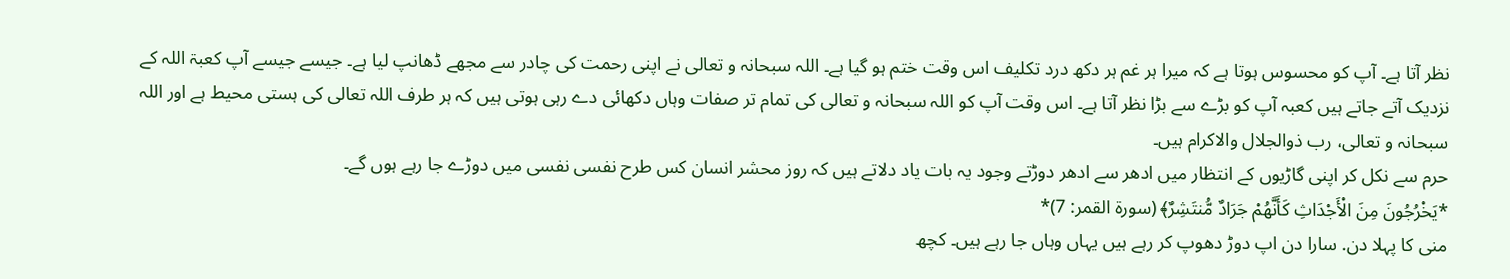نظر آتا ہے۔ آپ کو محسوس ہوتا ہے کہ میرا ہر غم ہر دکھ درد تکلیف اس وقت ختم ہو گیا ہے۔ اللہ سبحانہ و تعالی نے اپنی رحمت کی چادر سے مجھے ڈھانپ لیا ہے۔ جیسے جیسے آپ کعبۃ اللہ کے نزدیک آتے جاتے ہیں کعبہ آپ کو بڑے سے بڑا نظر آتا ہے۔ اس وقت آپ کو اللہ سبحانہ و تعالی کی تمام تر صفات وہاں دکھائی دے رہی ہوتی ہیں کہ ہر طرف اللہ تعالی کی ہستی محیط ہے اور اللہ سبحانہ و تعالی، رب ذوالجلال والاکرام ہیں۔
حرم سے نکل کر اپنی گاڑیوں کے انتظار میں ادھر سے ادھر دوڑتے وجود یہ بات یاد دلاتے ہیں کہ روز محشر انسان کس طرح نفسی نفسی میں دوڑے جا رہے ہوں گے۔
*يَخْرُجُونَ مِنَ الْأَجْدَاثِ كَأَنَّهُمْ جَرَادٌ مُّنتَشِرٌ﴾ (سورۃ القمر: 7)*
منی کا پہلا دن. سارا دن اپ دوڑ دھوپ کر رہے ہیں یہاں وہاں جا رہے ہیں۔ کچھ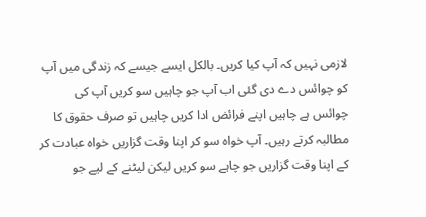لازمی نہیں کہ آپ کیا کریں۔ بالکل ایسے جیسے کہ زندگی میں آپ کو چوائس دے دی گئی اب آپ جو چاہیں سو کریں آپ کی چوائس ہے چاہیں اپنے فرائض ادا کریں چاہیں تو صرف حقوق کا مطالبہ کرتے رہیں۔ آپ خواہ سو کر اپنا وقت گزاریں خواہ عبادت کر کے اپنا وقت گزاریں جو چاہے سو کریں لیکن لیٹنے کے لیے جو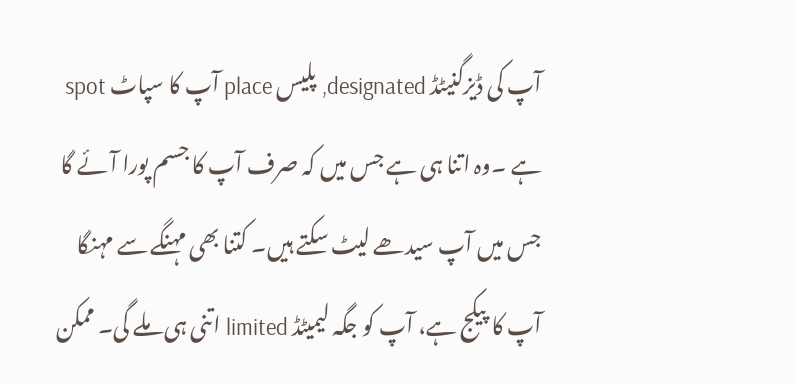آپ کی ڈیزگنیٹڈ designated, پلیس place آپ کا سپاٹ spot ہے ۔وہ اتنا ہی ہے جس میں کہ صرف آپ کا جسم پورا آئے گا جس میں آپ سیدھے لیٹ سکتے ہیں۔ کتنا بھی مہنگے سے مہنگا آپ کا پیکج ہے، آپ کو جگہ لیمیٹڈ limited اتنی ہی ملے گی۔ ممکن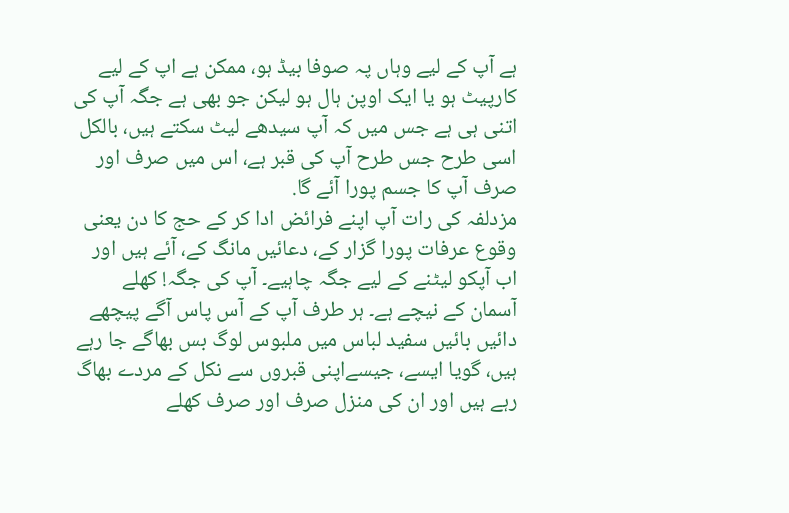ہے آپ کے لیے وہاں پہ صوفا بیڈ ہو، ممکن ہے اپ کے لیے کارپیٹ ہو یا ایک اوپن ہال ہو لیکن جو بھی ہے جگہ آپ کی اتنی ہی ہے جس میں کہ آپ سیدھے لیٹ سکتے ہیں، بالکل اسی طرح جس طرح آپ کی قبر ہے، اس میں صرف اور صرف آپ کا جسم پورا آئے گا.
مزدلفہ کی رات آپ اپنے فرائض ادا کر کے حج کا دن یعنی وقوع عرفات پورا گزار کے، دعائیں مانگ کے، آئے ہیں اور اب آپکو لیٹنے کے لیے جگہ چاہیے۔ آپ کی جگہ! کھلے آسمان کے نیچے ہے۔ ہر طرف آپ کے آس پاس آگے پیچھے دائیں بائیں سفید لباس میں ملبوس لوگ بس بھاگے جا رہے ہیں، گویا ایسے، جیسےاپنی قبروں سے نکل کے مردے بھاگ رہے ہیں اور ان کی منزل صرف اور صرف کھلے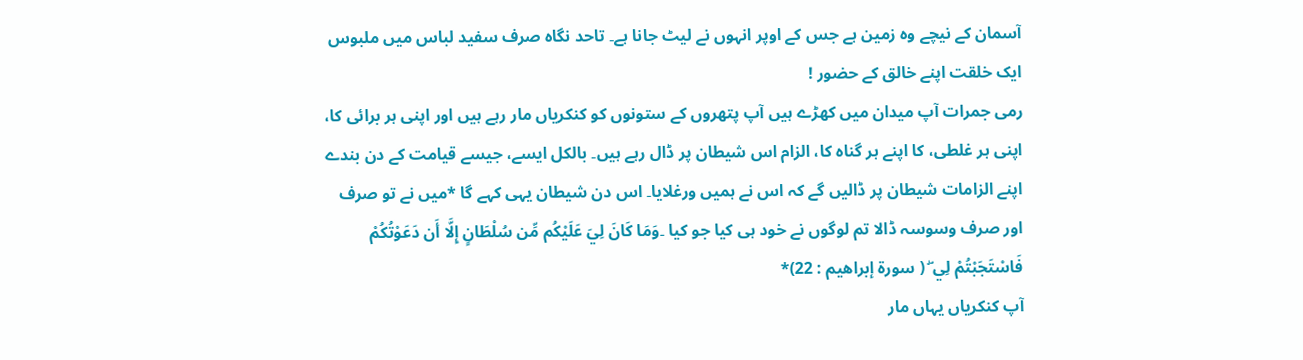آسمان کے نیچے وہ زمین ہے جس کے اوپر انہوں نے لیٹ جانا ہے۔ تاحد نگاہ صرف سفید لباس میں ملبوس ایک خلقت اپنے خالق کے حضور !
رمی جمرات آپ میدان میں کھڑے ہیں آپ پتھروں کے ستونوں کو کنکریاں مار رہے ہیں اور اپنی ہر برائی کا، اپنی ہر غلطی، کا اپنے ہر گناہ کا، الزام اس شیطان پر ڈال رہے ہیں۔ بالکل ایسے، جیسے قیامت کے دن بندے اپنے الزامات شیطان پر ڈالیں گے کہ اس نے ہمیں ورغلایا۔ اس دن شیطان یہی کہے گا *میں نے تو صرف اور صرف وسوسہ ڈالا تم لوگوں نے خود ہی کیا جو کیا ۔وَمَا كَانَ لِيَ عَلَيْكُم مِّن سُلْطَانٍ إِلَّا أَن دَعَوْتُكُمْ فَاسْتَجَبْتُمْ لِي ۖ ( سورة إبراهيم : 22)*
آپ کنکریاں یہاں مار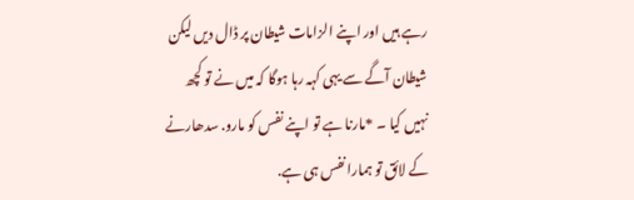رہے ہیں اور اپنے الزامات شیطان پر ڈال دیں لیکن شیطان آگے سے یہی کہہ رہا ہوگا کہ میں نے تو کچھ نہیں کیا ۔ *مارنا ہے تو اپنے نفس کو مارو. سدھارنے کے لائق تو ہمارا نفس ہی ہے.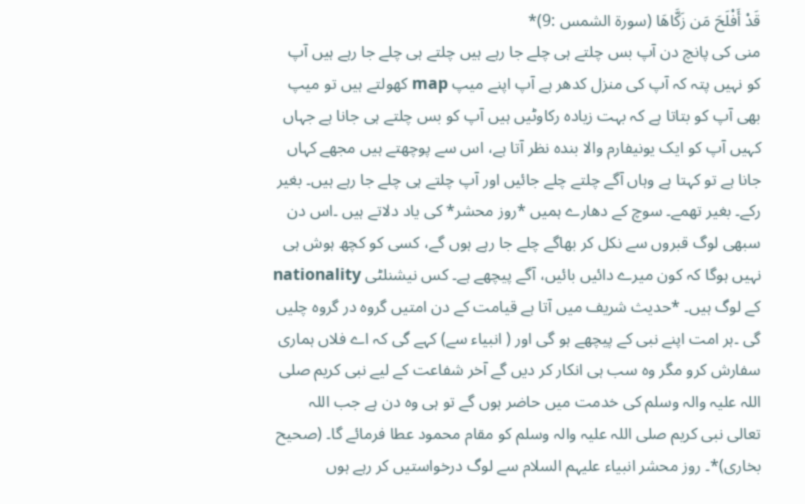قَدْ أَفْلَحَ مَن زَكَّاهَا (سورة الشمس :9)*
منی کی پانچ دن آپ بس چلتے ہی چلے جا رہے ہیں چلتے ہی چلے جا رہے ہیں آپ کو نہیں پتہ کہ آپ کی منزل کدھر ہے آپ اپنے میپ map کھولتے ہیں تو میپ بھی آپ کو بتاتا ہے کہ بہت زیادہ رکاوٹیں ہیں آپ کو بس چلتے ہی جانا ہے جہاں کہیں آپ کو ایک یونیفارم والا بندہ نظر آتا ہے، اس سے پوچھتے ہیں مجھے کہاں جانا ہے تو کہتا ہے وہاں آگے چلتے چلے جائیں اور آپ چلتے ہی چلے جا رہے ہیں۔ بغیر رکے۔ بغیر تھمے۔ سوچ کے دھارے ہمیں *روز محشر* کی یاد دلاتے ہیں ۔اس دن سبھی لوگ قبروں سے نکل کر بھاگے چلے جا رہے ہوں گے، کسی کو کچھ ہوش ہی نہیں ہوگا کہ کون میرے دائیں بائیں، آگے پیچھے ہے۔ کس نیشنلٹی nationality کے لوگ ہیں۔ *حدیث شریف میں آتا ہے قیامت کے دن امتیں گروہ در گروہ چلیں گی ۔ہر امت اپنے نبی کے پیچھے ہو گی اور ( انبیاء سے) کہے گی کہ اے فلاں ہماری سفارش کرو مگر وہ سب ہی انکار کر دیں گے آخر شفاعت کے لیے نبی کریم صلی اللہ علیہ والہ وسلم کی خدمت میں حاضر ہوں گے تو ہی وہ دن ہے جب اللہ تعالی نبی کریم صلی اللہ علیہ والہ وسلم کو مقام محمود عطا فرمائے گا۔ (صحیح بخاری)*۔ روز محشر انبیاء علیہم السلام سے لوگ درخواستیں کر رہے ہوں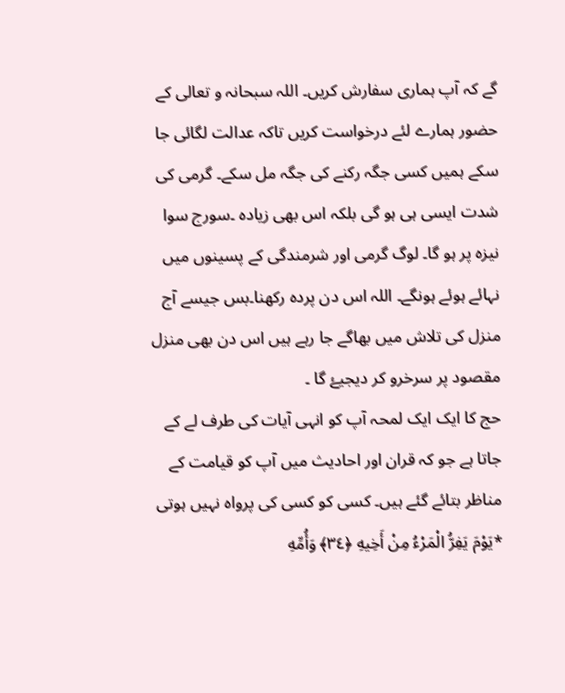گے کہ آپ ہماری سفارش کریں۔ اللہ سبحانہ و تعالی کے حضور ہمارے لئے درخواست کریں تاکہ عدالت لگائی جا سکے ہمیں کسی جگہ رکنے کی جگہ مل سکے۔ گرمی کی شدت ایسی ہی ہو گی بلکہ اس بھی زیادہ ۔سورج سوا نیزہ پر ہو گا۔ لوگ گرمی اور شرمندگی کے پسینوں میں نہائے ہوئے ہونگے۔ اللہ اس دن پردہ رکھنا۔بس جیسے آج منزل کی تلاش میں بھاگے جا رہے ہیں اس دن بھی منزل مقصود پر سرخرو کر دیجیۓ گا ۔
حج کا ایک ایک لمحہ آپ کو انہی آیات کی طرف لے کے جاتا ہے جو کہ قران اور احادیث میں آپ کو قیامت کے مناظر بتائے گئے ہیں۔ کسی کو کسی کی پرواہ نہیں ہوتی *يَوْمَ يَفِرُّ الْمَرْءُ مِنْ أَخِيهِ ﴿٣٤﴾ وَأُمِّهِ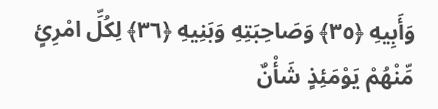وَأَبِيهِ ﴿٣٥﴾ وَصَاحِبَتِهِ وَبَنِيهِ ﴿٣٦﴾ لِكُلِّ امْرِئٍ مِّنْهُمْ يَوْمَئِذٍ شَأْنٌ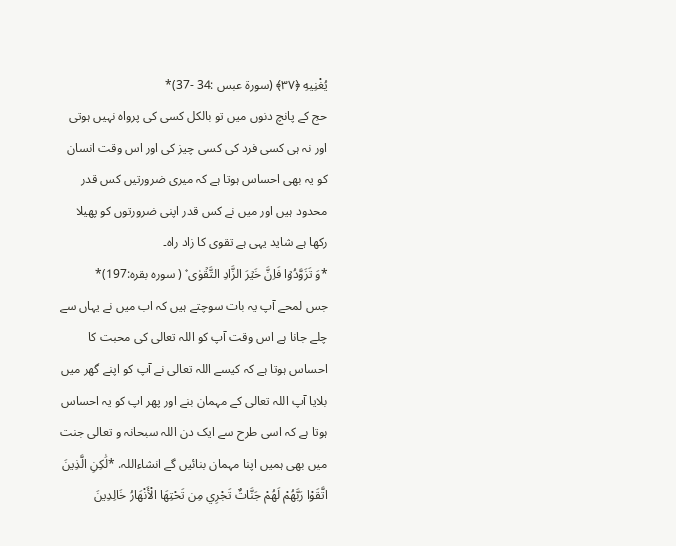يُغْنِيهِ ﴿٣٧﴾ (سورة عبس :34 -37)*
حج کے پانچ دنوں میں تو بالکل کسی کی پرواہ نہیں ہوتی اور نہ ہی کسی فرد کی کسی چیز کی اور اس وقت انسان کو یہ بھی احساس ہوتا ہے کہ میری ضرورتیں کس قدر محدود ہیں اور میں نے کس قدر اپنی ضرورتوں کو پھیلا رکھا ہے شاید یہی ہے تقوی کا زاد راہ۔
*وَ تَزَوَّدُوۡا فَاِنَّ خَیۡرَ الزَّادِ التَّقۡوٰی ۫ ( سورہ بقرہ:197)*
جس لمحے آپ یہ بات سوچتے ہیں کہ اب میں نے یہاں سے چلے جانا ہے اس وقت آپ کو اللہ تعالی کی محبت کا احساس ہوتا ہے کہ کیسے اللہ تعالی نے آپ کو اپنے گھر میں بلایا آپ اللہ تعالی کے مہمان بنے اور پھر اپ کو یہ احساس ہوتا ہے کہ اسی طرح سے ایک دن اللہ سبحانہ و تعالی جنت میں بھی ہمیں اپنا مہمان بنائیں گے انشاءاللہ. *لَٰكِنِ الَّذِينَ اتَّقَوْا رَبَّهُمْ لَهُمْ جَنَّاتٌ تَجْرِي مِن تَحْتِهَا الْأَنْهَارُ خَالِدِينَ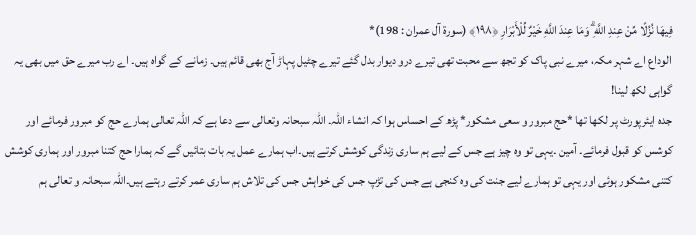فِيهَا نُزُلًا مِّنْ عِندِ اللَّهِ ۗ وَمَا عِندَ اللَّهِ خَيْرٌ لِّلْأَبْرَارِ ﴿١٩٨﴾ (سورة آل عمران : 198)*
الوداع اے شہر مکہ، میرے نبی پاک کو تجھ سے محبت تھی تیرے درو دیوار بدل گئے تیرے چٹیل پہاڑ آج بھی قائم ہیں۔ زمانے کے گواہ ہیں۔ اے رب میرے حق میں بھی یہ گواہی لکھ لینا!
جدہ ایئرپورٹ پر لکھا تھا *حج مبرور و سعی مشکور* پڑھ کے احساس ہوا کہ انشاء اللہ۔ اللہ سبحانہ وتعالی سے دعا ہے کہ اللہ تعالی ہمارے حج کو مبرور فرمائے اور کوشس کو قبول فرمائے۔ آمین ۔یہی تو وہ چیز ہے جس کے لیے ہم ساری زندگی کوشش کرتے ہیں۔اب ہمارے عمل یہ بات بتائیں گے کہ ہمارا حج کتنا مبرور اور ہماری کوشش کتنی مشکور ہوئی اور یہی تو ہمارے لیے جنت کی وہ کنجی ہے جس کی تڑپ جس کی خواہش جس کی تلاش ہم ساری عمر کرتے رہتے ہیں۔اللہ سبحانہ و تعالی ہم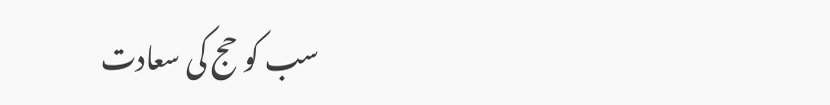سب کو حج کی سعادت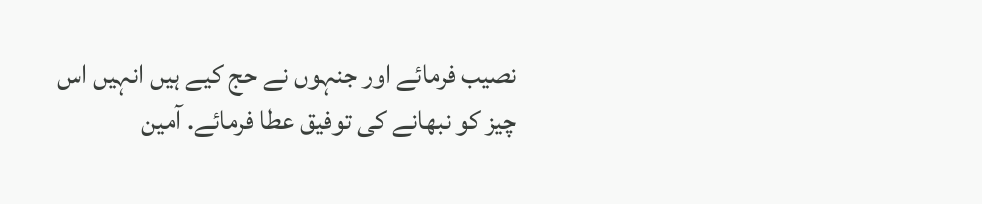نصیب فرمائے اور جنہوں نے حج کیے ہیں انہیں اس چیز کو نبھانے کی توفیق عطا فرمائے. آمین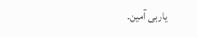یاربی آمین۔